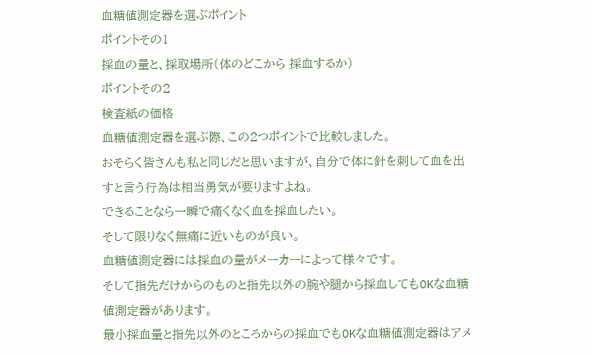血糖値測定器を選ぶポイント
ポイントその1
採血の量と、採取場所(体のどこから 採血するか)
ポイントその2
検査紙の価格
血糖値測定器を選ぶ際、この2つポイントで比較しました。
おそらく皆さんも私と同じだと思いますが、自分で体に針を刺して血を出すと言う行為は相当勇気が要りますよね。
できることなら一瞬で痛くなく血を採血したい。
そして限りなく無痛に近いものが良い。
血糖値測定器には採血の量がメーカーによって様々です。
そして指先だけからのものと指先以外の腕や腿から採血してもOKな血糖値測定器があります。
最小採血量と指先以外のところからの採血でもOKな血糖値測定器はアメ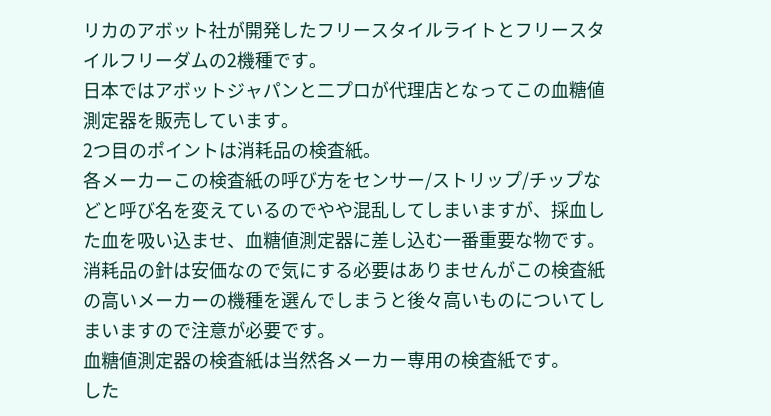リカのアボット社が開発したフリースタイルライトとフリースタイルフリーダムの2機種です。
日本ではアボットジャパンと二プロが代理店となってこの血糖値測定器を販売しています。
2つ目のポイントは消耗品の検査紙。
各メーカーこの検査紙の呼び方をセンサー/ストリップ/チップなどと呼び名を変えているのでやや混乱してしまいますが、採血した血を吸い込ませ、血糖値測定器に差し込む一番重要な物です。
消耗品の針は安価なので気にする必要はありませんがこの検査紙の高いメーカーの機種を選んでしまうと後々高いものについてしまいますので注意が必要です。
血糖値測定器の検査紙は当然各メーカー専用の検査紙です。
した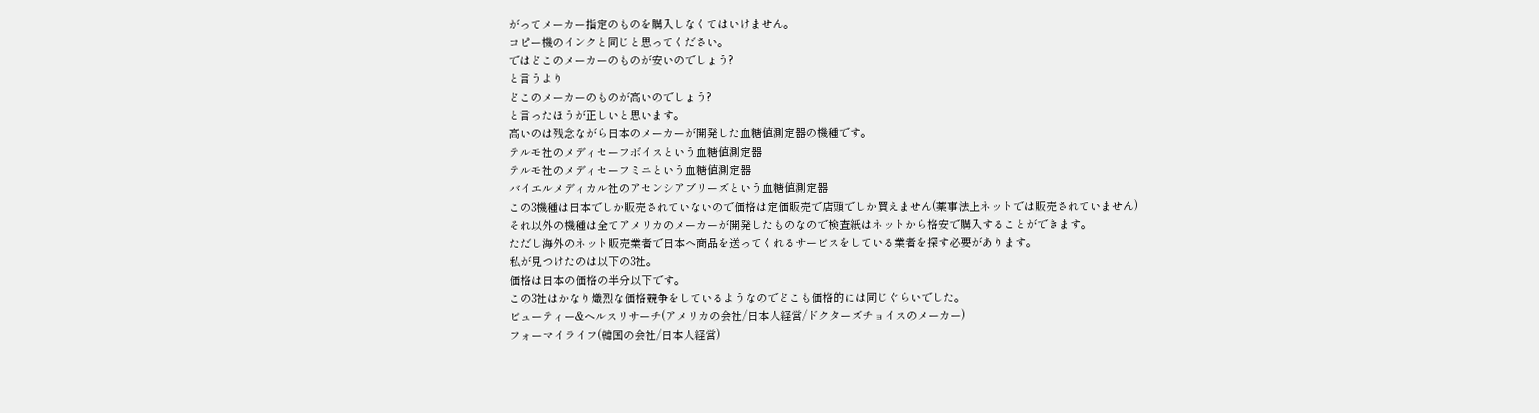がってメーカー指定のものを購入しなくてはいけません。
コピー機のインクと同じと思ってください。
ではどこのメーカーのものが安いのでしょう?
と言うより
どこのメーカーのものが高いのでしょう?
と言ったほうが正しいと思います。
高いのは残念ながら日本のメーカーが開発した血糖値測定器の機種です。
テルモ社のメディセーフボイスという血糖値測定器
テルモ社のメディセーフミニという血糖値測定器
バイエルメディカル社のアセンシアブリーズという血糖値測定器
この3機種は日本でしか販売されていないので価格は定価販売で店頭でしか買えません(薬事法上ネットでは販売されていません)
それ以外の機種は全てアメリカのメーカーが開発したものなので検査紙はネットから格安で購入することができます。
ただし海外のネット販売業者で日本へ商品を送ってくれるサービスをしている業者を探す必要があります。
私が見つけたのは以下の3社。
価格は日本の価格の半分以下です。
この3社はかなり熾烈な価格競争をしているようなのでどこも価格的には同じぐらいでした。
ビューティー&ヘルスリサーチ(アメリカの会社/日本人経営/ドクターズチョイスのメーカー)
フォーマイライフ(韓国の会社/日本人経営)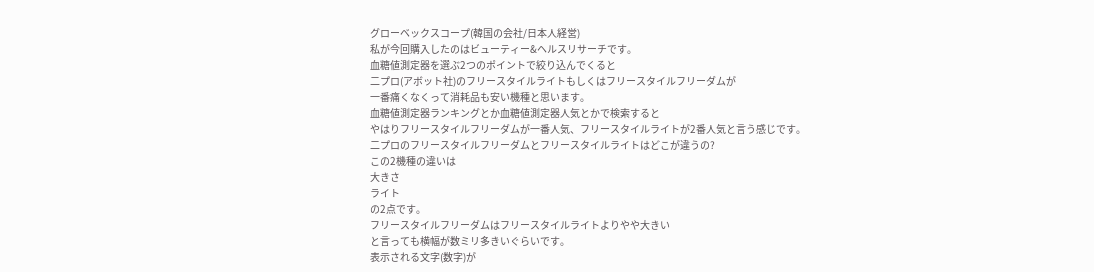グローベックスコープ(韓国の会社/日本人経営)
私が今回購入したのはビューティー&ヘルスリサーチです。
血糖値測定器を選ぶ2つのポイントで絞り込んでくると
二プロ(アボット社)のフリースタイルライトもしくはフリースタイルフリーダムが
一番痛くなくって消耗品も安い機種と思います。
血糖値測定器ランキングとか血糖値測定器人気とかで検索すると
やはりフリースタイルフリーダムが一番人気、フリースタイルライトが2番人気と言う感じです。
二プロのフリースタイルフリーダムとフリースタイルライトはどこが違うの?
この2機種の違いは
大きさ
ライト
の2点です。
フリースタイルフリーダムはフリースタイルライトよりやや大きい
と言っても横幅が数ミリ多きいぐらいです。
表示される文字(数字)が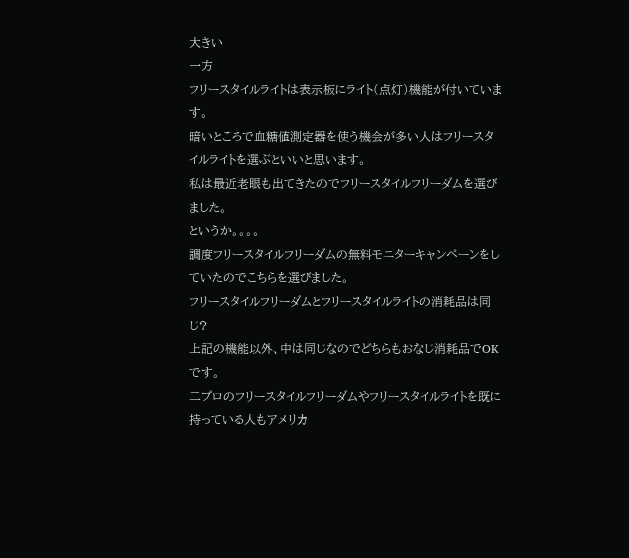大きい
一方
フリースタイルライトは表示板にライト(点灯)機能が付いています。
暗いところで血糖値測定器を使う機会が多い人はフリースタイルライトを選ぶといいと思います。
私は最近老眼も出てきたのでフリースタイルフリーダムを選びました。
というか。。。。
調度フリースタイルフリーダムの無料モニターキャンペーンをしていたのでこちらを選びました。
フリースタイルフリーダムとフリースタイルライトの消耗品は同じ?
上記の機能以外、中は同じなのでどちらもおなじ消耗品でOKです。
二プロのフリースタイルフリーダムやフリースタイルライトを既に持っている人もアメリカ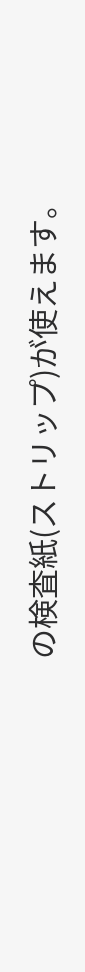の検査紙(ストリップ)が使えます。